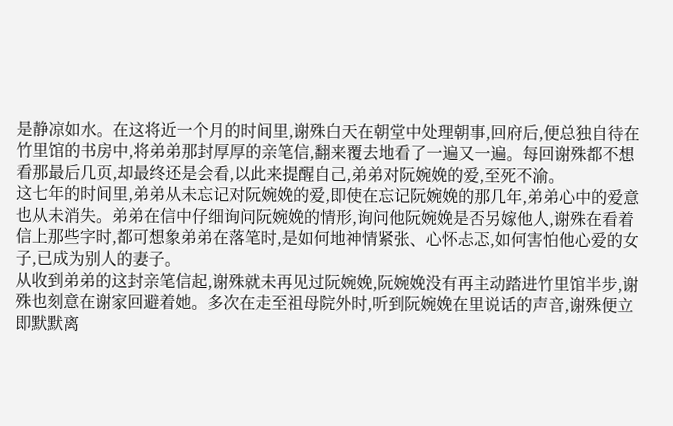是静凉如水。在这将近一个月的时间里,谢殊白天在朝堂中处理朝事,回府后,便总独自待在竹里馆的书房中,将弟弟那封厚厚的亲笔信,翻来覆去地看了一遍又一遍。每回谢殊都不想看那最后几页,却最终还是会看,以此来提醒自己,弟弟对阮婉娩的爱,至死不渝。
这七年的时间里,弟弟从未忘记对阮婉娩的爱,即使在忘记阮婉娩的那几年,弟弟心中的爱意也从未消失。弟弟在信中仔细询问阮婉娩的情形,询问他阮婉娩是否另嫁他人,谢殊在看着信上那些字时,都可想象弟弟在落笔时,是如何地神情紧张、心怀忐忑,如何害怕他心爱的女子,已成为别人的妻子。
从收到弟弟的这封亲笔信起,谢殊就未再见过阮婉娩,阮婉娩没有再主动踏进竹里馆半步,谢殊也刻意在谢家回避着她。多次在走至祖母院外时,听到阮婉娩在里说话的声音,谢殊便立即默默离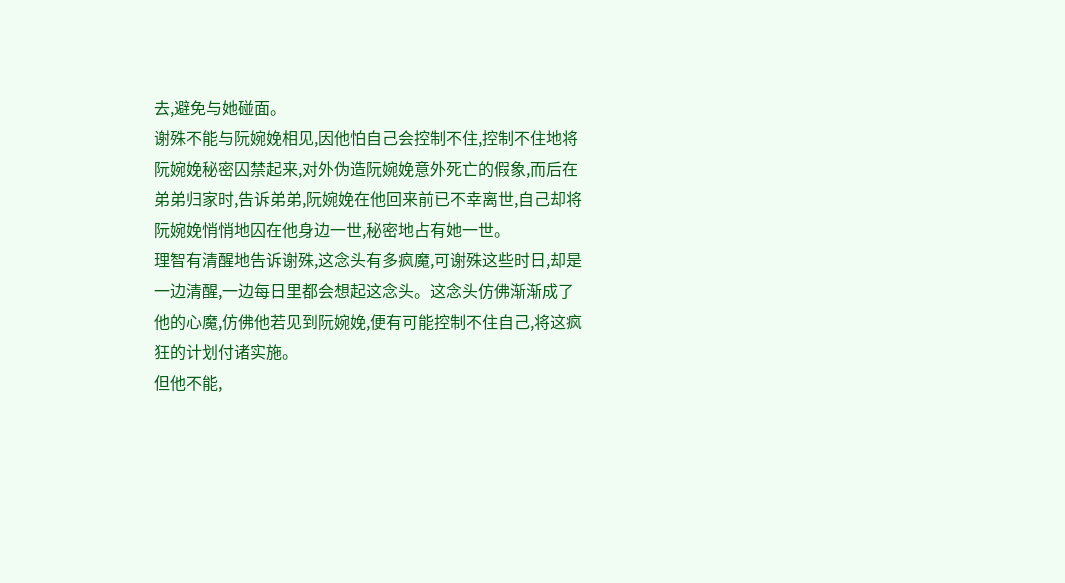去,避免与她碰面。
谢殊不能与阮婉娩相见,因他怕自己会控制不住,控制不住地将阮婉娩秘密囚禁起来,对外伪造阮婉娩意外死亡的假象,而后在弟弟归家时,告诉弟弟,阮婉娩在他回来前已不幸离世,自己却将阮婉娩悄悄地囚在他身边一世,秘密地占有她一世。
理智有清醒地告诉谢殊,这念头有多疯魔,可谢殊这些时日,却是一边清醒,一边每日里都会想起这念头。这念头仿佛渐渐成了他的心魔,仿佛他若见到阮婉娩,便有可能控制不住自己,将这疯狂的计划付诸实施。
但他不能,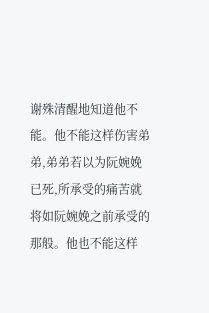谢殊清醒地知道他不能。他不能这样伤害弟弟,弟弟若以为阮婉娩已死,所承受的痛苦就将如阮婉娩之前承受的那般。他也不能这样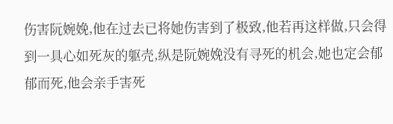伤害阮婉娩,他在过去已将她伤害到了极致,他若再这样做,只会得到一具心如死灰的躯壳,纵是阮婉娩没有寻死的机会,她也定会郁郁而死,他会亲手害死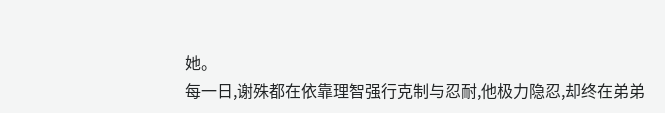她。
每一日,谢殊都在依靠理智强行克制与忍耐,他极力隐忍,却终在弟弟